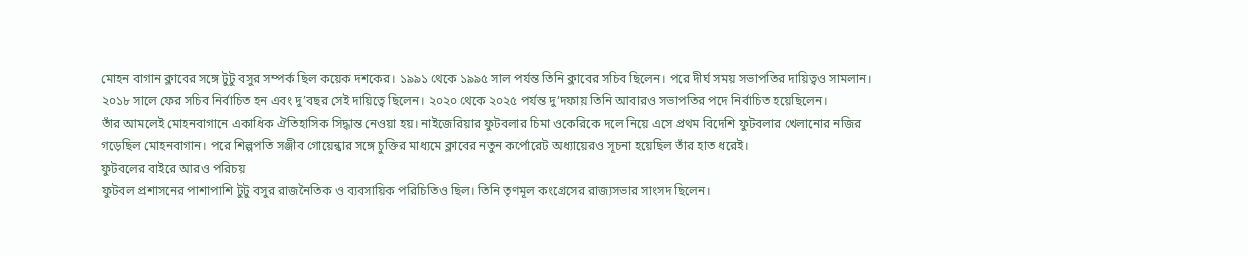মোহন বাগান ক্লাবের সঙ্গে টুটু বসুর সম্পর্ক ছিল কয়েক দশকের। ১৯৯১ থেকে ১৯৯৫ সাল পর্যন্ত তিনি ক্লাবের সচিব ছিলেন। পরে দীর্ঘ সময় সভাপতির দায়িত্বও সামলান। ২০১৮ সালে ফের সচিব নির্বাচিত হন এবং দু’বছর সেই দায়িত্বে ছিলেন। ২০২০ থেকে ২০২৫ পর্যন্ত দু’দফায় তিনি আবারও সভাপতির পদে নির্বাচিত হয়েছিলেন।
তাঁর আমলেই মোহনবাগানে একাধিক ঐতিহাসিক সিদ্ধান্ত নেওয়া হয়। নাইজেরিয়ার ফুটবলার চিমা ওকেরিকে দলে নিয়ে এসে প্রথম বিদেশি ফুটবলার খেলানোর নজির গড়েছিল মোহনবাগান। পরে শিল্পপতি সঞ্জীব গোয়েন্কার সঙ্গে চুক্তির মাধ্যমে ক্লাবের নতুন কর্পোরেট অধ্যায়েরও সূচনা হয়েছিল তাঁর হাত ধরেই।
ফুটবলের বাইরে আরও পরিচয়
ফুটবল প্রশাসনের পাশাপাশি টুটু বসুর রাজনৈতিক ও ব্যবসায়িক পরিচিতিও ছিল। তিনি তৃণমূল কংগ্রেসের রাজ্যসভার সাংসদ ছিলেন।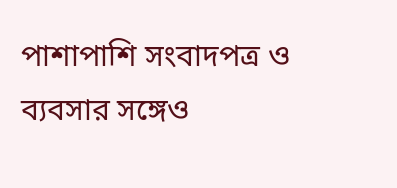পাশাপাশি সংবাদপত্র ও ব্যবসার সঙ্গেও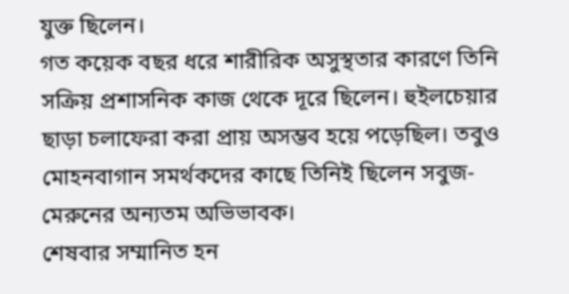যুক্ত ছিলেন।
গত কয়েক বছর ধরে শারীরিক অসুস্থতার কারণে তিনি সক্রিয় প্রশাসনিক কাজ থেকে দূরে ছিলেন। হুইলচেয়ার ছাড়া চলাফেরা করা প্রায় অসম্ভব হয়ে পড়েছিল। তবুও মোহনবাগান সমর্থকদের কাছে তিনিই ছিলেন সবুজ-মেরুনের অন্যতম অভিভাবক।
শেষবার সম্মানিত হন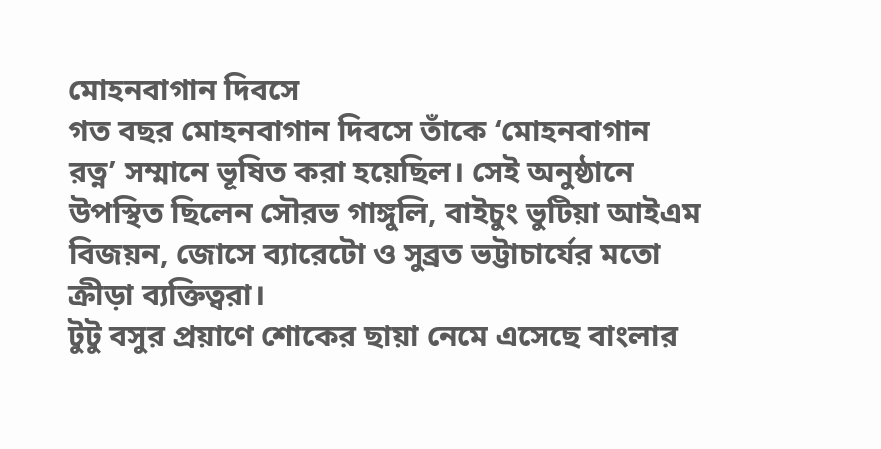মোহনবাগান দিবসে
গত বছর মোহনবাগান দিবসে তাঁকে ‘মোহনবাগান রত্ন’ সম্মানে ভূষিত করা হয়েছিল। সেই অনুষ্ঠানে উপস্থিত ছিলেন সৌরভ গাঙ্গুলি, বাইচুং ভুটিয়া আইএম বিজয়ন, জোসে ব্যারেটো ও সুব্রত ভট্টাচার্যের মতো ক্রীড়া ব্যক্তিত্বরা।
টুটু বসুর প্রয়াণে শোকের ছায়া নেমে এসেছে বাংলার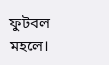ফুটবল মহলে।